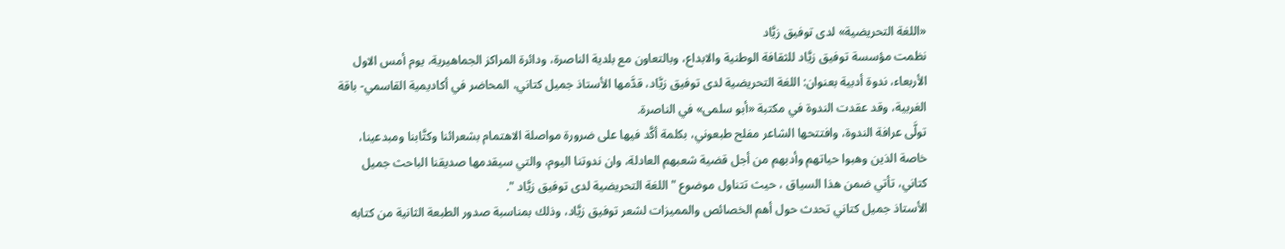«اللغة التحريضية» لدى توفيق زيَّاد
نظمت مؤسسة توفيق زيَّاد للثقافة الوطنية والابداع، وبالتعاون مع بلدية الناصرة، ودائرة المراكز الجماهيرية، يوم أمس الاول الأربعاء، ندوة أدبية بعنوان: اللغة التحريضية لدى توفيق زيَّاد، قدَّمها الأستاذ جميل كتاني، المحاضر في أكاديمية القاسمي- باقة الغربية، وقد عقدت الندوة في مكتبة «أبو سلمى» في الناصرة.
تولَّى عرافة الندوة، وافتتحها الشاعر مفلح طبعوني، بكلمة أكَّد فيها على ضرورة مواصلة الاهتمام بشعرائنا وكتَّابنا ومبدعينا، خاصة الذين وهبوا حياتهم وأدبهم من أجل قضية شعبهم العادلة، وان ندوتنا اليوم، والتي سيقدمها صديقنا الباحث جميل كتاني، تأتي ضمن هذا السياق ، حيث تتناول موضوع " اللغة التحريضية لدى توفيق زيَّاد ".
الأستاذ جميل كتاني تحدث حول أهم الخصائص والمميزات لشعر توفيق زيَّاد، وذلك بمناسبة صدور الطبعة الثانية من كتابه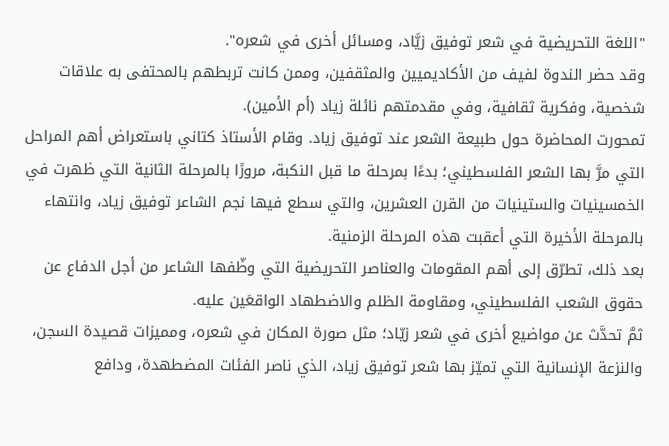"اللغة التحريضية في شعر توفيق زيَّاد، ومسائل أخرى في شعره".
وقد حضر الندوة لفيف من الأكاديميين والمثقفين، وممن كانت تربطهم بالمحتفى به علاقات شخصية، وفكرية ثقافية، وفي مقدمتهم نائلة زياد (أم الأمين).
تمحورت المحاضرة حول طبيعة الشعر عند توفيق زياد. وقام الأستاذ كتاني باستعراض أهم المراحل التي مرَّ بها الشعر الفلسطيني؛ بدءًا بمرحلة ما قبل النكبة، مرورًا بالمرحلة الثانية التي ظهرت في الخمسينيات والستينيات من القرن العشرين، والتي سطع فيها نجم الشاعر توفيق زياد، وانتهاء بالمرحلة الأخيرة التي أعقبت هذه المرحلة الزمنية.
بعد ذلك، تطرّق إلى أهم المقومات والعناصر التحريضية التي وظّفها الشاعر من أجل الدفاع عن حقوق الشعب الفلسطيني، ومقاومة الظلم والاضطهاد الواقعَين عليه.
ثمَّ تحدَّث عن مواضيع أخرى في شعر زيّاد؛ مثل صورة المكان في شعره، ومميزات قصيدة السجن، والنزعة الإنسانية التي تميّز بها شعر توفيق زياد، الذي ناصر الفئات المضطهدة، ودافع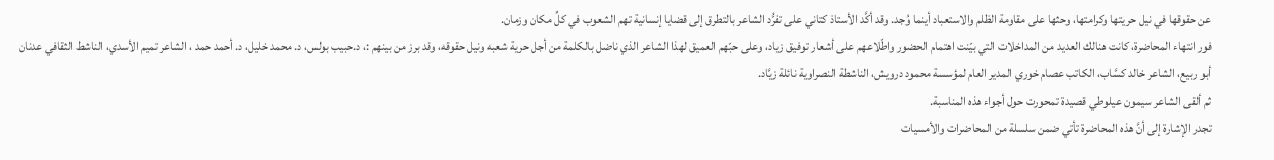عن حقوقها في نيل حريتها وكرامتها، وحثها على مقاومة الظلم والاستعباد أينما وُجد. وقد أكَّد الأستاذ كتاني على تفرُّد الشاعر بالتطرق إلى قضايا إنسانية تهم الشعوب في كلِّ مكان وزمان.
فور انتهاء المحاضرة، كانت هنالك العديد من المداخلات التي بيّنت اهتمام الحضور واطّلاعهم على أشعار توفيق زياد، وعلى حبّهم العميق لهذا الشاعر الذي ناضل بالكلمة من أجل حرية شعبه ونيل حقوقه، وقد برز من بينهم :، د.حبيب بولس، د. محمد خليل، د. أحمد حمد ، الشاعر تميم الأسدي، الناشط الثقافي عدنان أبو ربيع، الشاعر خالد كسَّاب، الكاتب عصام خوري المدير العام لمؤسسة محمود درويش، الناشطة النصراوية نائلة زيَّاد.
ثم ألقى الشاعر سيمون عيلوطي قصيدة تمحورت حول أجواء هذه المناسبة.
تجدر الإشارة إلى أنَّ هذه المحاضرة تأتي ضمن سلسلة من المحاضرات والأمسيات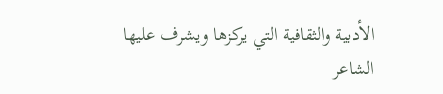الأدبية والثقافية التي يركزها ويشرف عليها الشاعر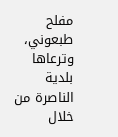مفلح طبعوني، وترعاها بلدية الناصرة من خلال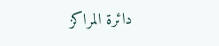دائرة المراكز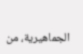الجماهيرية، من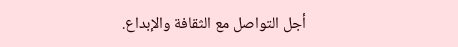أجل التواصل مع الثقافة والإبداع.